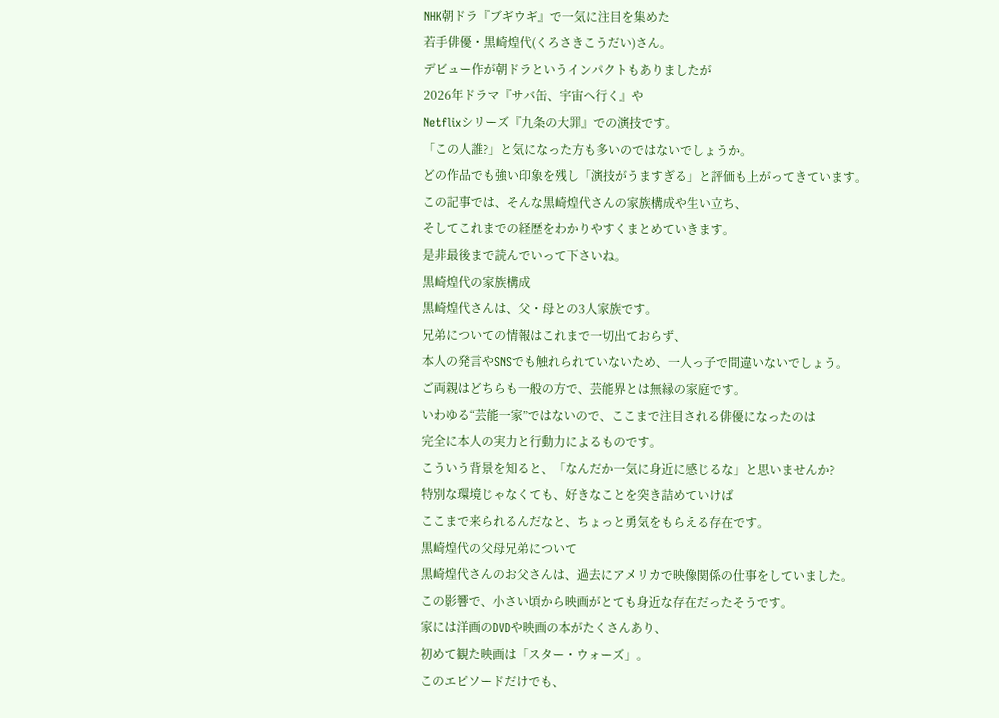NHK朝ドラ『ブギウギ』で一気に注目を集めた
若手俳優・黒崎煌代(くろさきこうだい)さん。
デビュー作が朝ドラというインパクトもありましたが
2026年ドラマ『サバ缶、宇宙へ行く』や
Netflixシリーズ『九条の大罪』での演技です。
「この人誰?」と気になった方も多いのではないでしょうか。
どの作品でも強い印象を残し「演技がうますぎる」と評価も上がってきています。
この記事では、そんな黒崎煌代さんの家族構成や生い立ち、
そしてこれまでの経歴をわかりやすくまとめていきます。
是非最後まで読んでいって下さいね。
黒崎煌代の家族構成
黒崎煌代さんは、父・母との3人家族です。
兄弟についての情報はこれまで一切出ておらず、
本人の発言やSNSでも触れられていないため、一人っ子で間違いないでしょう。
ご両親はどちらも一般の方で、芸能界とは無縁の家庭です。
いわゆる“芸能一家”ではないので、ここまで注目される俳優になったのは
完全に本人の実力と行動力によるものです。
こういう背景を知ると、「なんだか一気に身近に感じるな」と思いませんか?
特別な環境じゃなくても、好きなことを突き詰めていけば
ここまで来られるんだなと、ちょっと勇気をもらえる存在です。
黒崎煌代の父母兄弟について
黒崎煌代さんのお父さんは、過去にアメリカで映像関係の仕事をしていました。
この影響で、小さい頃から映画がとても身近な存在だったそうです。
家には洋画のDVDや映画の本がたくさんあり、
初めて観た映画は「スター・ウォーズ」。
このエピソードだけでも、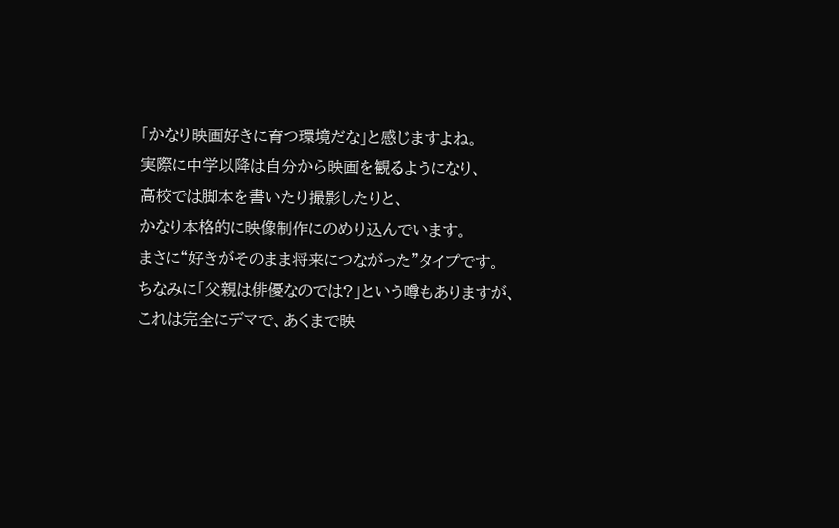「かなり映画好きに育つ環境だな」と感じますよね。
実際に中学以降は自分から映画を観るようになり、
高校では脚本を書いたり撮影したりと、
かなり本格的に映像制作にのめり込んでいます。
まさに“好きがそのまま将来につながった”タイプです。
ちなみに「父親は俳優なのでは?」という噂もありますが、
これは完全にデマで、あくまで映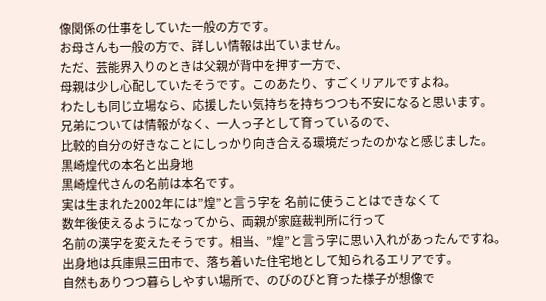像関係の仕事をしていた一般の方です。
お母さんも一般の方で、詳しい情報は出ていません。
ただ、芸能界入りのときは父親が背中を押す一方で、
母親は少し心配していたそうです。このあたり、すごくリアルですよね。
わたしも同じ立場なら、応援したい気持ちを持ちつつも不安になると思います。
兄弟については情報がなく、一人っ子として育っているので、
比較的自分の好きなことにしっかり向き合える環境だったのかなと感じました。
黒崎煌代の本名と出身地
黒崎煌代さんの名前は本名です。
実は生まれた2002年には”煌”と言う字を 名前に使うことはできなくて
数年後使えるようになってから、両親が家庭裁判所に行って
名前の漢字を変えたそうです。相当、”煌”と言う字に思い入れがあったんですね。
出身地は兵庫県三田市で、落ち着いた住宅地として知られるエリアです。
自然もありつつ暮らしやすい場所で、のびのびと育った様子が想像で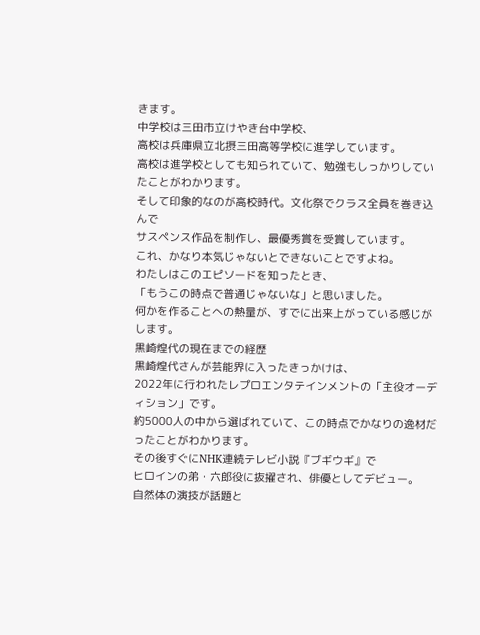きます。
中学校は三田市立けやき台中学校、
高校は兵庫県立北摂三田高等学校に進学しています。
高校は進学校としても知られていて、勉強もしっかりしていたことがわかります。
そして印象的なのが高校時代。文化祭でクラス全員を巻き込んで
サスペンス作品を制作し、最優秀賞を受賞しています。
これ、かなり本気じゃないとできないことですよね。
わたしはこのエピソードを知ったとき、
「もうこの時点で普通じゃないな」と思いました。
何かを作ることへの熱量が、すでに出来上がっている感じがします。
黒崎煌代の現在までの経歴
黒崎煌代さんが芸能界に入ったきっかけは、
2022年に行われたレプロエンタテインメントの「主役オーディション」です。
約5000人の中から選ばれていて、この時点でかなりの逸材だったことがわかります。
その後すぐにNHK連続テレビ小説『ブギウギ』で
ヒロインの弟・六郎役に抜擢され、俳優としてデビュー。
自然体の演技が話題と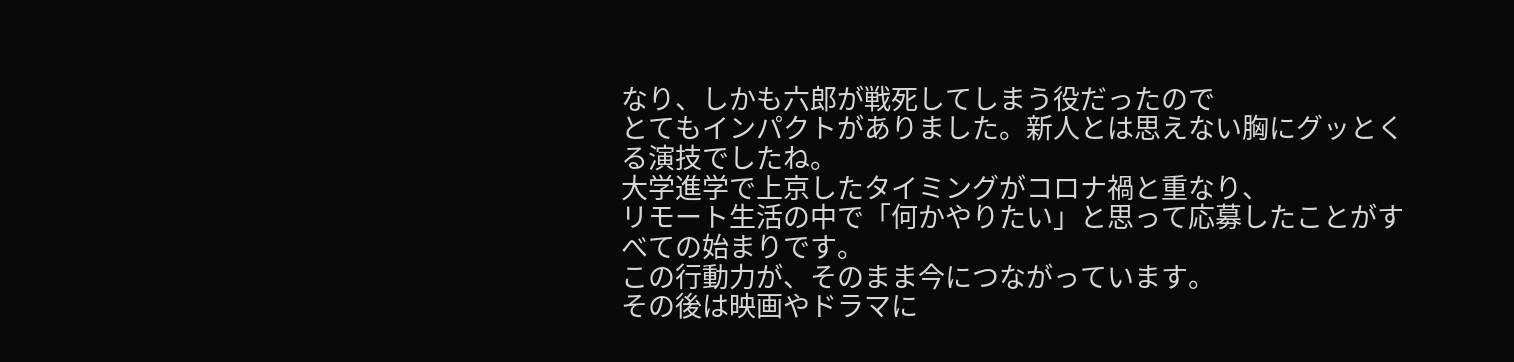なり、しかも六郎が戦死してしまう役だったので
とてもインパクトがありました。新人とは思えない胸にグッとくる演技でしたね。
大学進学で上京したタイミングがコロナ禍と重なり、
リモート生活の中で「何かやりたい」と思って応募したことがすべての始まりです。
この行動力が、そのまま今につながっています。
その後は映画やドラマに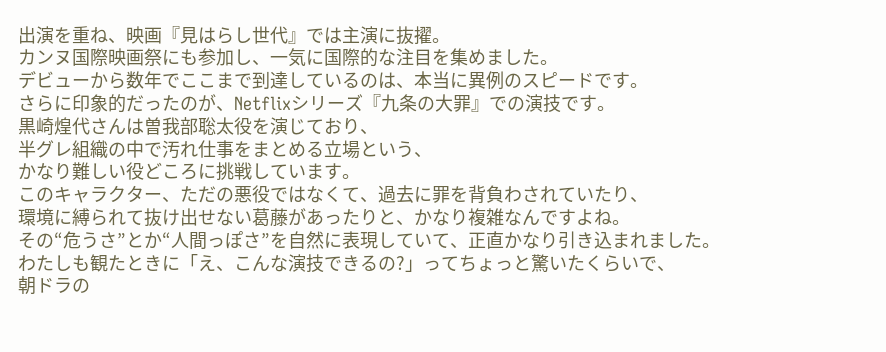出演を重ね、映画『見はらし世代』では主演に抜擢。
カンヌ国際映画祭にも参加し、一気に国際的な注目を集めました。
デビューから数年でここまで到達しているのは、本当に異例のスピードです。
さらに印象的だったのが、Netflixシリーズ『九条の大罪』での演技です。
黒崎煌代さんは曽我部聡太役を演じており、
半グレ組織の中で汚れ仕事をまとめる立場という、
かなり難しい役どころに挑戦しています。
このキャラクター、ただの悪役ではなくて、過去に罪を背負わされていたり、
環境に縛られて抜け出せない葛藤があったりと、かなり複雑なんですよね。
その“危うさ”とか“人間っぽさ”を自然に表現していて、正直かなり引き込まれました。
わたしも観たときに「え、こんな演技できるの?」ってちょっと驚いたくらいで、
朝ドラの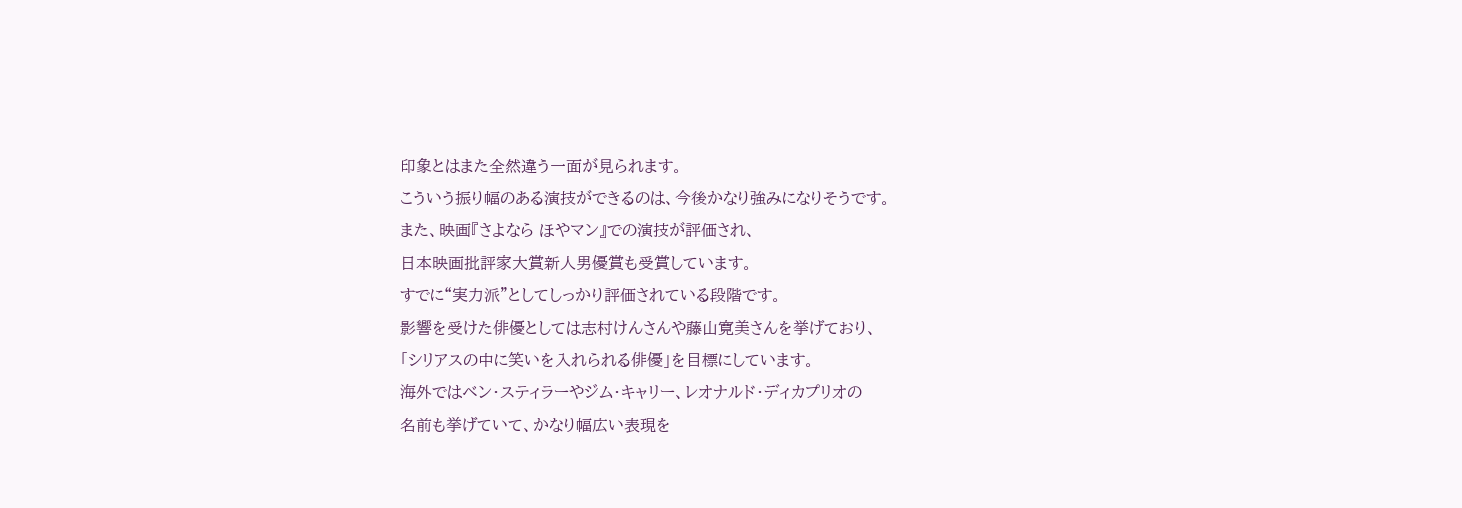印象とはまた全然違う一面が見られます。
こういう振り幅のある演技ができるのは、今後かなり強みになりそうです。
また、映画『さよなら ほやマン』での演技が評価され、
日本映画批評家大賞新人男優賞も受賞しています。
すでに“実力派”としてしっかり評価されている段階です。
影響を受けた俳優としては志村けんさんや藤山寛美さんを挙げており、
「シリアスの中に笑いを入れられる俳優」を目標にしています。
海外ではベン・スティラーやジム・キャリー、レオナルド・ディカプリオの
名前も挙げていて、かなり幅広い表現を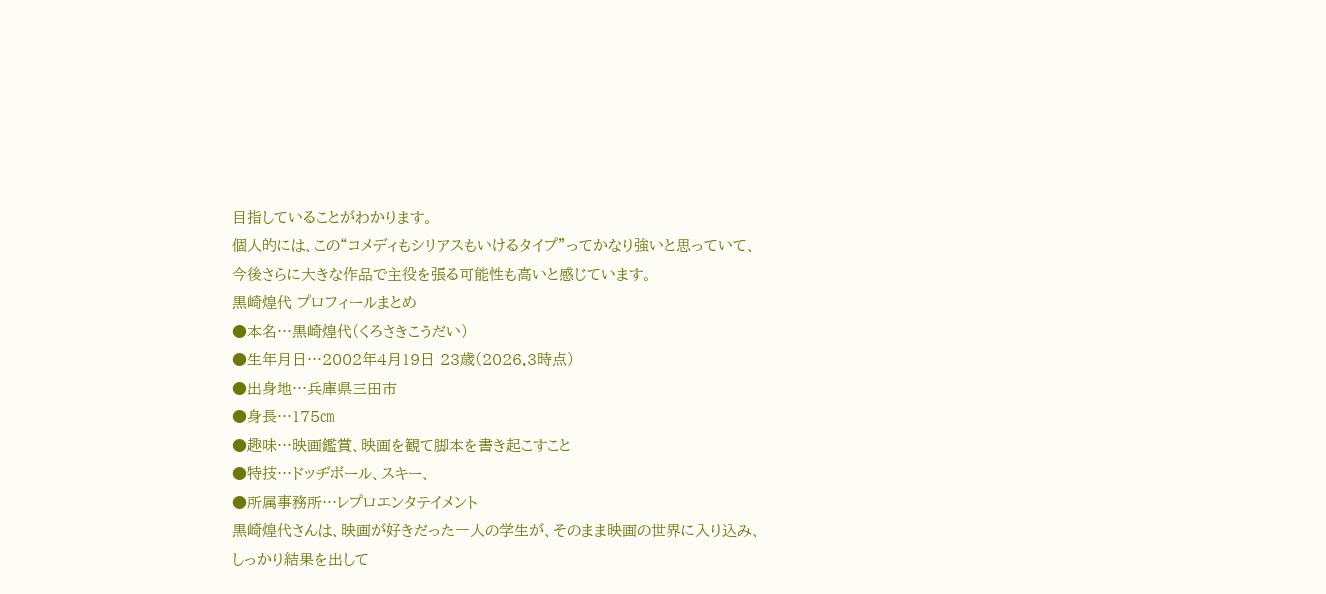目指していることがわかります。
個人的には、この“コメディもシリアスもいけるタイプ”ってかなり強いと思っていて、
今後さらに大きな作品で主役を張る可能性も高いと感じています。
黒崎煌代 プロフィールまとめ
●本名…黒崎煌代(くろさきこうだい)
●生年月日…2002年4月19日 23歳(2026.3時点)
●出身地…兵庫県三田市
●身長…175㎝
●趣味…映画鑑賞、映画を観て脚本を書き起こすこと
●特技…ドッヂボール、スキー、
●所属事務所…レプロエンタテイメント
黒崎煌代さんは、映画が好きだった一人の学生が、そのまま映画の世界に入り込み、
しっかり結果を出して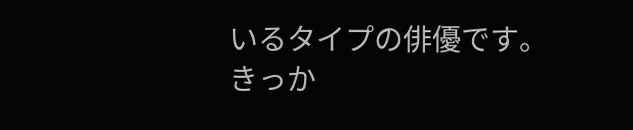いるタイプの俳優です。
きっか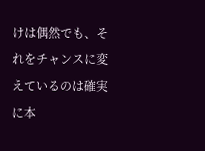けは偶然でも、それをチャンスに変えているのは確実に本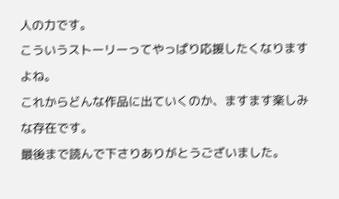人の力です。
こういうストーリーってやっぱり応援したくなりますよね。
これからどんな作品に出ていくのか、ますます楽しみな存在です。
最後まで読んで下さりありがとうございました。